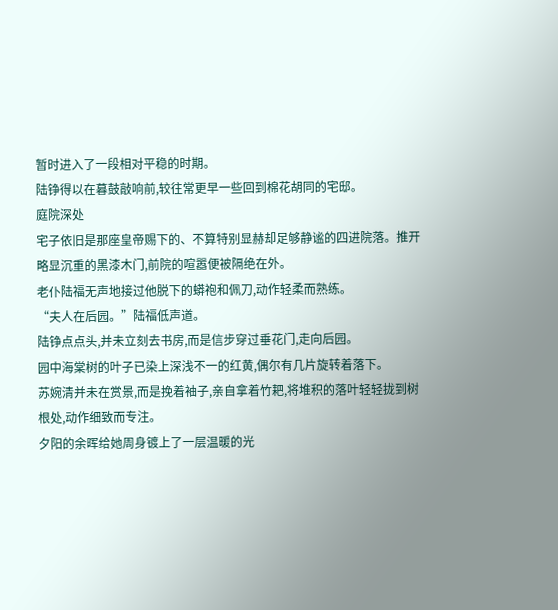暂时进入了一段相对平稳的时期。
陆铮得以在暮鼓敲响前,较往常更早一些回到棉花胡同的宅邸。
庭院深处
宅子依旧是那座皇帝赐下的、不算特别显赫却足够静谧的四进院落。推开略显沉重的黑漆木门,前院的喧嚣便被隔绝在外。
老仆陆福无声地接过他脱下的蟒袍和佩刀,动作轻柔而熟练。
“夫人在后园。”陆福低声道。
陆铮点点头,并未立刻去书房,而是信步穿过垂花门,走向后园。
园中海棠树的叶子已染上深浅不一的红黄,偶尔有几片旋转着落下。
苏婉清并未在赏景,而是挽着袖子,亲自拿着竹耙,将堆积的落叶轻轻拢到树根处,动作细致而专注。
夕阳的余晖给她周身镀上了一层温暖的光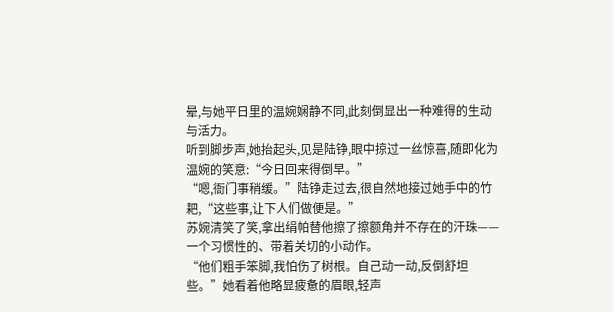晕,与她平日里的温婉娴静不同,此刻倒显出一种难得的生动与活力。
听到脚步声,她抬起头,见是陆铮,眼中掠过一丝惊喜,随即化为温婉的笑意:“今日回来得倒早。”
“嗯,衙门事稍缓。”陆铮走过去,很自然地接过她手中的竹耙,“这些事,让下人们做便是。”
苏婉清笑了笑,拿出绢帕替他擦了擦额角并不存在的汗珠——一个习惯性的、带着关切的小动作。
“他们粗手笨脚,我怕伤了树根。自己动一动,反倒舒坦些。”她看着他略显疲惫的眉眼,轻声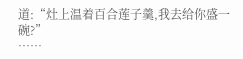道:“灶上温着百合莲子羹,我去给你盛一碗?”
……